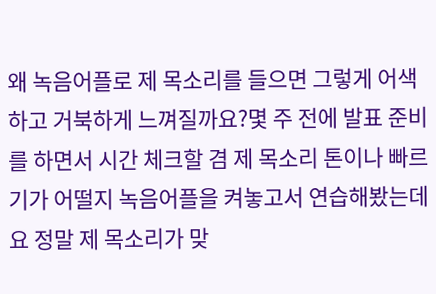왜 녹음어플로 제 목소리를 들으면 그렇게 어색하고 거북하게 느껴질까요?몇 주 전에 발표 준비를 하면서 시간 체크할 겸 제 목소리 톤이나 빠르기가 어떨지 녹음어플을 켜놓고서 연습해봤는데요 정말 제 목소리가 맞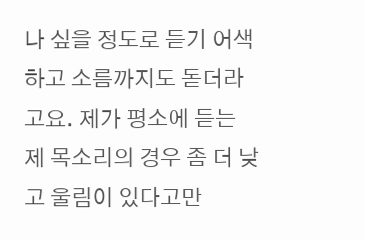나 싶을 정도로 듣기 어색하고 소름까지도 돋더라고요. 제가 평소에 듣는 제 목소리의 경우 좀 더 낮고 울림이 있다고만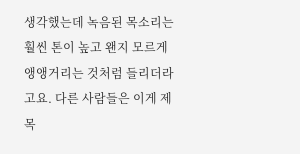생각했는데 녹음된 목소리는 훨씬 톤이 높고 왠지 모르게 앵앵거리는 것처럼 들리더라고요. 다른 사람들은 이게 제 목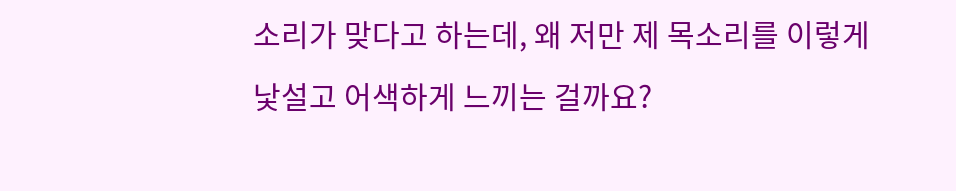소리가 맞다고 하는데, 왜 저만 제 목소리를 이렇게 낯설고 어색하게 느끼는 걸까요?